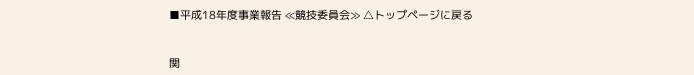■平成18年度事業報告 ≪競技委員会≫ △トップページに戻る


関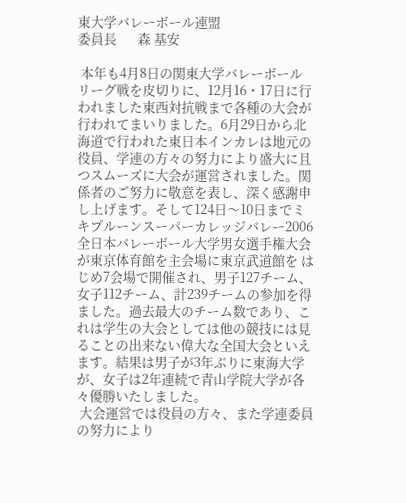東大学バレーボール連盟
委員長       森 基安

 本年も4月8日の関東大学バレーボールリーグ戦を皮切りに、12月16・17日に行われました東西対抗戦まで各種の大会が行われてまいりました。6月29日から北海道で行われた東日本インカレは地元の役員、学連の方々の努力により盛大に且つスムーズに大会が運営されました。関係者のご努力に敬意を表し、深く感謝申し上げます。そして124日〜10日までミキプルーンスーパーカレッジバレー2006全日本バレーボール大学男女選手権大会が東京体育館を主会場に東京武道館を はじめ7会場で開催され、男子127チーム、女子112チーム、計239チームの参加を得ました。過去最大のチーム数であり、これは学生の大会としては他の競技には見ることの出来ない偉大な全国大会といえます。結果は男子が3年ぶりに東海大学が、女子は2年連続で青山学院大学が各々優勝いたしました。
 大会運営では役員の方々、また学連委員の努力により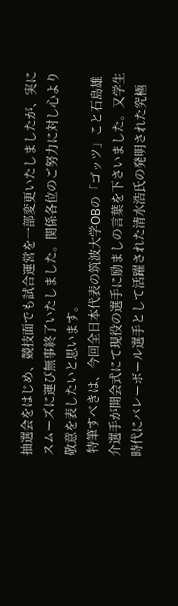抽選会をはじめ、競技面でも試合運営を一部変更いたしましたが、実にスムーズに運び無事終了いたしました。関係各位のご努力に対し心より敬意を表したいと思います。
 特筆すべきは、今回全日本代表の筑波大学OBの「ゴッツ」こと石島雄介選手が開会式にて現役の選手に励ましの言葉を下さいました。又学生時代にバレーボール選手として活躍された清水浩氏の発明された究極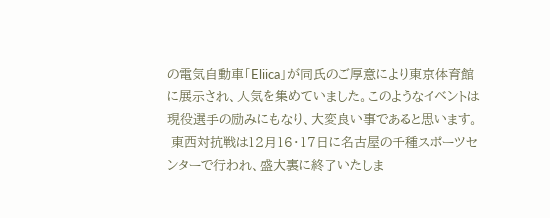の電気自動車「Eliica」が同氏のご厚意により東京体育館に展示され、人気を集めていました。このようなイベントは現役選手の励みにもなり、大変良い事であると思います。
 東西対抗戦は12月16・17日に名古屋の千種スポーツセンターで行われ、盛大裏に終了いたしま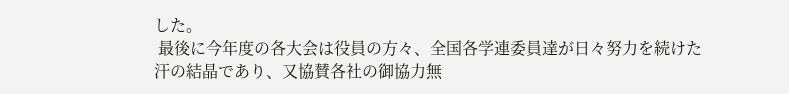した。
 最後に今年度の各大会は役員の方々、全国各学連委員達が日々努力を続けた汗の結晶であり、又協賛各社の御協力無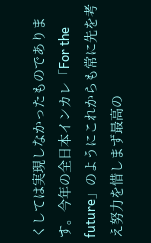くしては実現しなかったものであります。今年の全日本インカレ「For the future」のようにこれからも常に先を考え努力を惜しまず最高の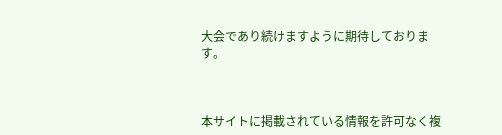大会であり続けますように期待しております。



本サイトに掲載されている情報を許可なく複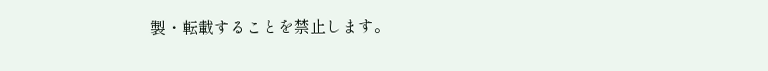製・転載することを禁止します。